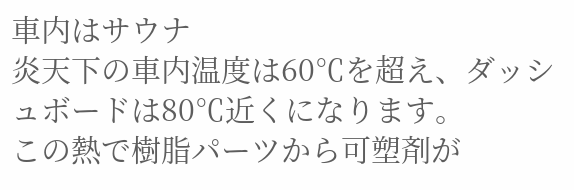車内はサウナ
炎天下の車内温度は60℃を超え、ダッシュボードは80℃近くになります。
この熱で樹脂パーツから可塑剤が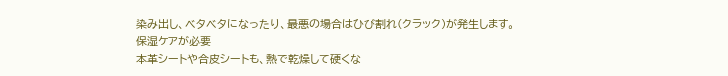染み出し、ベタベタになったり、最悪の場合はひび割れ(クラック)が発生します。
保湿ケアが必要
本革シートや合皮シートも、熱で乾燥して硬くな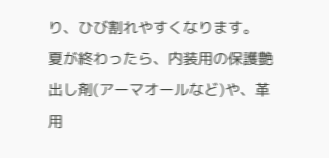り、ひび割れやすくなります。
夏が終わったら、内装用の保護艶出し剤(アーマオールなど)や、革用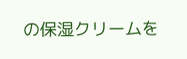の保湿クリームを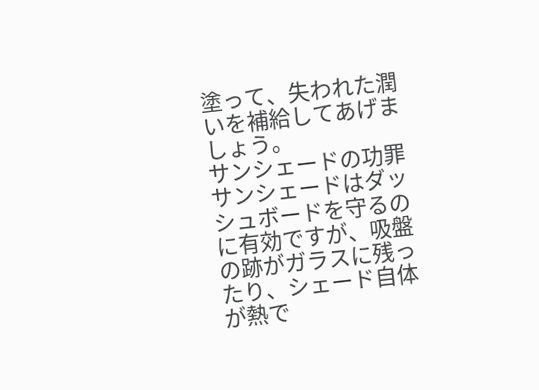塗って、失われた潤いを補給してあげましょう。
サンシェードの功罪
サンシェードはダッシュボードを守るのに有効ですが、吸盤の跡がガラスに残ったり、シェード自体が熱で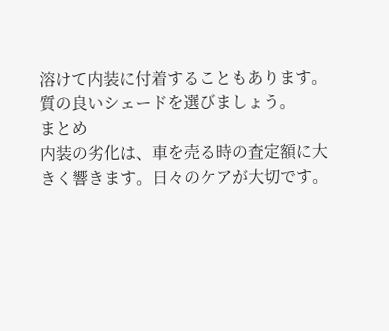溶けて内装に付着することもあります。
質の良いシェードを選びましょう。
まとめ
内装の劣化は、車を売る時の査定額に大きく響きます。日々のケアが大切です。